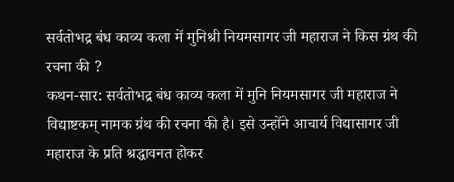सर्वतोभद्र बंध काव्य कला में मुनिश्री नियमसागर जी महाराज ने किस ग्रंथ की रचना की ?
कथन-सार: सर्वतोभद्र बंध काव्य कला में मुनि नियमसागर जी महाराज ने विद्याष्टकम् नामक ग्रंथ की रचना की है। इसे उन्होंने आचार्य विद्यासागर जी महाराज के प्रति श्रद्धावनत होकर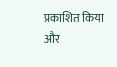प्रकाशित किया और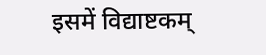इसमें विद्याष्टकम्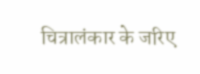चित्रालंकार के जरिए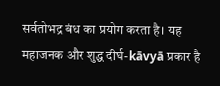सर्वतोभद्र बंध का प्रयोग करता है। यह महाजनक और शुद्ध दीर्घ-kāvyā प्रकार है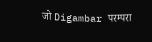जो Digambar परम्परा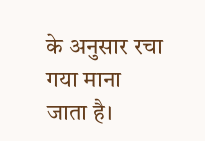के अनुसार रचा गया माना जाता है।